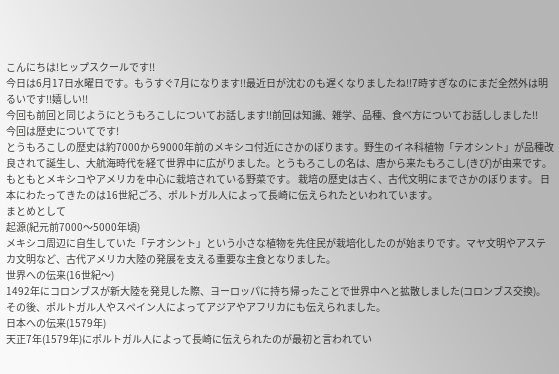こんにちは!ヒップスクールです!!
今日は6月17日水曜日です。もうすぐ7月になります!!最近日が沈むのも遅くなりましたね!!7時すぎなのにまだ全然外は明るいです!!嬉しい!!
今回も前回と同じようにとうもろこしについてお話します!!前回は知識、雑学、品種、食べ方についてお話ししました!!
今回は歴史についてです!
とうもろこしの歴史は約7000から9000年前のメキシコ付近にさかのぼります。野生のイネ科植物「テオシント」が品種改良されて誕生し、大航海時代を経て世界中に広がりました。とうもろこしの名は、唐から来たもろこし(きび)が由来です。 もともとメキシコやアメリカを中心に栽培されている野菜です。 栽培の歴史は古く、古代文明にまでさかのぼります。 日本にわたってきたのは16世紀ごろ、ポルトガル人によって長崎に伝えられたといわれています。
まとめとして
起源(紀元前7000〜5000年頃)
メキシコ周辺に自生していた「テオシント」という小さな植物を先住民が栽培化したのが始まりです。マヤ文明やアステカ文明など、古代アメリカ大陸の発展を支える重要な主食となりました。
世界への伝来(16世紀〜)
1492年にコロンブスが新大陸を発見した際、ヨーロッパに持ち帰ったことで世界中へと拡散しました(コロンブス交換)。その後、ポルトガル人やスペイン人によってアジアやアフリカにも伝えられました。
日本への伝来(1579年)
天正7年(1579年)にポルトガル人によって長崎に伝えられたのが最初と言われてい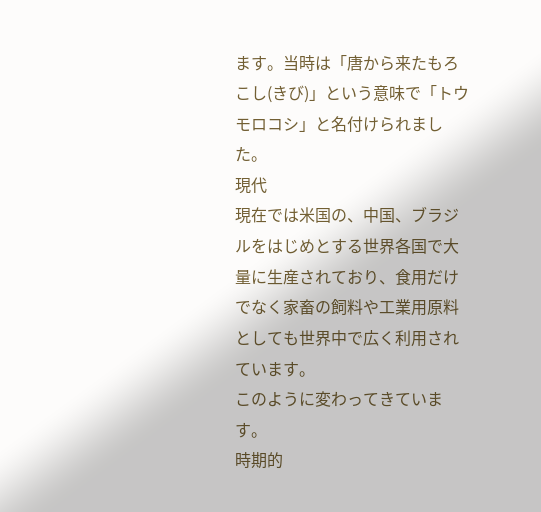ます。当時は「唐から来たもろこし(きび)」という意味で「トウモロコシ」と名付けられました。
現代
現在では米国の、中国、ブラジルをはじめとする世界各国で大量に生産されており、食用だけでなく家畜の飼料や工業用原料としても世界中で広く利用されています。
このように変わってきています。
時期的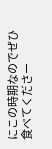にこの時期なのでぜひ食べてくださー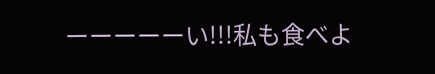ーーーーーい!!!私も食べよ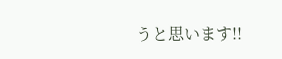うと思います!!